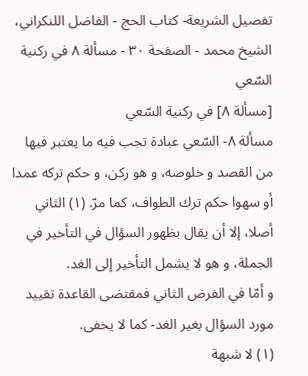تفصيل الشريعة- كتاب الحج - الفاضل اللنكراني، الشيخ محمد - الصفحة ٣٠ - مسألة ٨ في ركنية السّعي
[مسألة ٨] في ركنية السّعي
مسألة ٨- السّعي عبادة تجب فيه ما يعتبر فيها من القصد و خلوصه، و هو ركن، و حكم تركه عمدا أو سهوا حكم ترك الطواف، كما مرّ. (١) الثاني أصلا، إلا أن يقال بظهور السؤال في التأخير في الجملة، و هو لا يشمل التأخير إلى الغد.
و أمّا في الفرض الثاني فمقتضى القاعدة تقييد مورد السؤال بغير الغد- كما لا يخفى.
(١) لا شبهة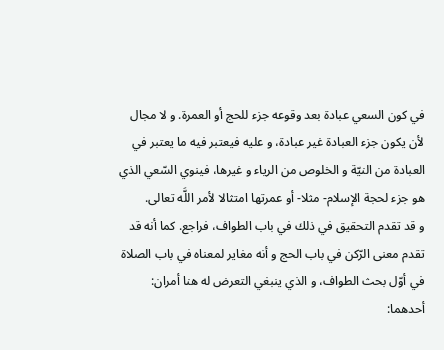في كون السعي عبادة بعد وقوعه جزء للحج أو العمرة. و لا مجال لأن يكون جزء العبادة غير عبادة، و عليه فيعتبر فيه ما يعتبر في العبادة من النيّة و الخلوص من الرياء و غيرها، فينوي السّعي الذي هو جزء لحجة الإسلام- مثلا- أو عمرتها امتثالا لأمر اللَّه تعالى.
و قد تقدم التحقيق في ذلك في باب الطواف، فراجع. كما أنه قد تقدم معنى الرّكن في باب الحج و أنه مغاير لمعناه في باب الصلاة في أوّل بحث الطواف، و الذي ينبغي التعرض له هنا أمران:
أحدهما: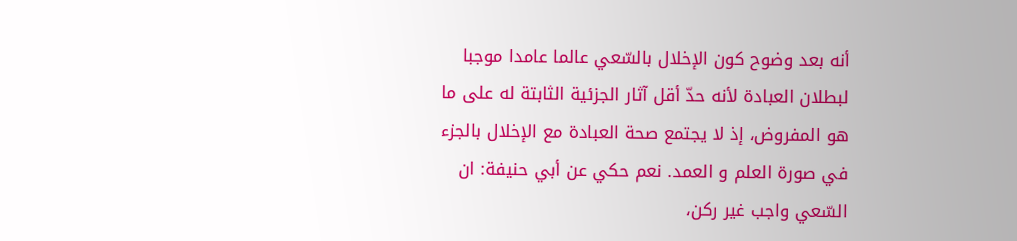أنه بعد وضوح كون الإخلال بالسّعي عالما عامدا موجبا لبطلان العبادة لأنه حدّ أقل آثار الجزئية الثابتة له على ما هو المفروض، إذ لا يجتمع صحة العبادة مع الإخلال بالجزء في صورة العلم و العمد. نعم حكي عن أبي حنيفة: ان السّعي واجب غير ركن،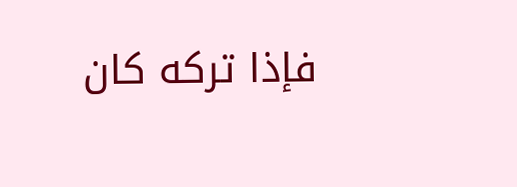فإذا تركه كان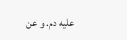عليه دم. و عن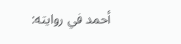أحمد في روايته: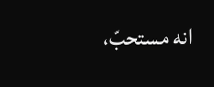انه مستحبّ،